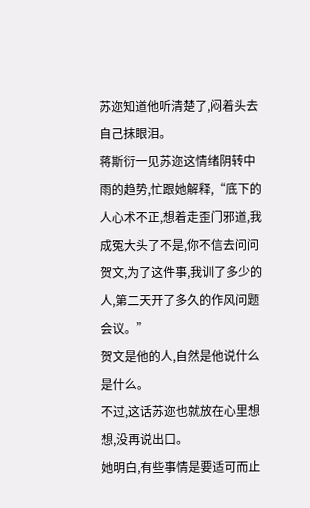苏迩知道他听清楚了,闷着头去自己抹眼泪。
蒋斯衍一见苏迩这情绪阴转中雨的趋势,忙跟她解释,“底下的人心术不正,想着走歪门邪道,我成冤大头了不是,你不信去问问贺文,为了这件事,我训了多少的人,第二天开了多久的作风问题会议。”
贺文是他的人,自然是他说什么是什么。
不过,这话苏迩也就放在心里想想,没再说出口。
她明白,有些事情是要适可而止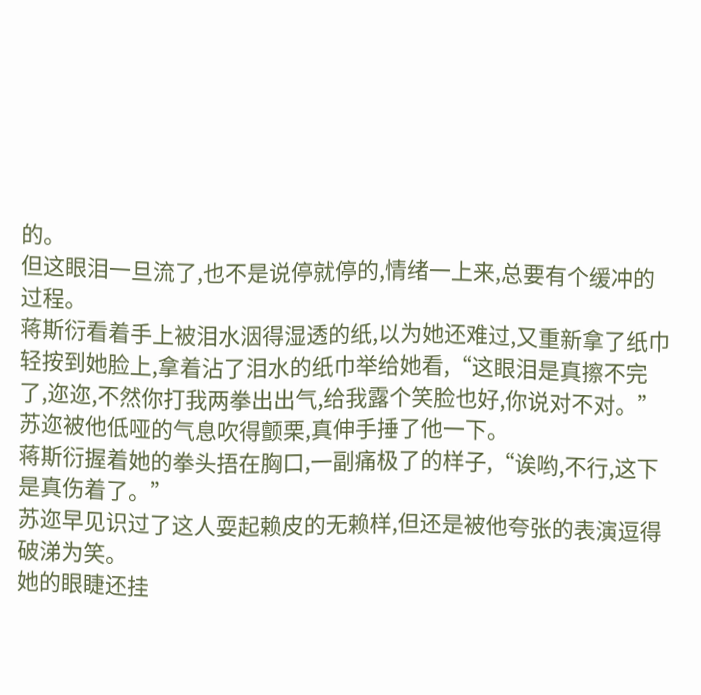的。
但这眼泪一旦流了,也不是说停就停的,情绪一上来,总要有个缓冲的过程。
蒋斯衍看着手上被泪水洇得湿透的纸,以为她还难过,又重新拿了纸巾轻按到她脸上,拿着沾了泪水的纸巾举给她看,“这眼泪是真擦不完了,迩迩,不然你打我两拳出出气,给我露个笑脸也好,你说对不对。”
苏迩被他低哑的气息吹得颤栗,真伸手捶了他一下。
蒋斯衍握着她的拳头捂在胸口,一副痛极了的样子,“诶哟,不行,这下是真伤着了。”
苏迩早见识过了这人耍起赖皮的无赖样,但还是被他夸张的表演逗得破涕为笑。
她的眼睫还挂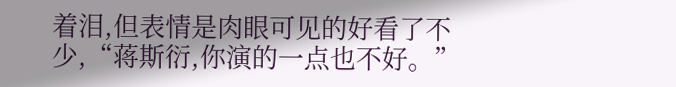着泪,但表情是肉眼可见的好看了不少,“蒋斯衍,你演的一点也不好。”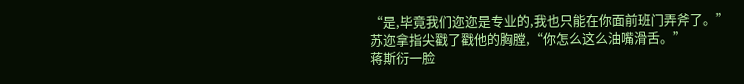“是,毕竟我们迩迩是专业的,我也只能在你面前班门弄斧了。”
苏迩拿指尖戳了戳他的胸膛,“你怎么这么油嘴滑舌。”
蒋斯衍一脸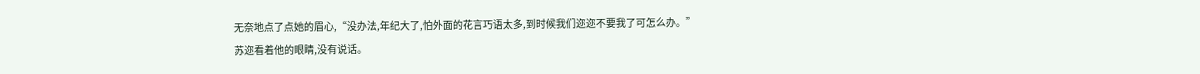无奈地点了点她的眉心,“没办法,年纪大了,怕外面的花言巧语太多,到时候我们迩迩不要我了可怎么办。”
苏迩看着他的眼睛,没有说话。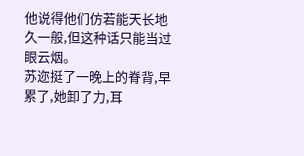他说得他们仿若能天长地久一般,但这种话只能当过眼云烟。
苏迩挺了一晚上的脊背,早累了,她卸了力,耳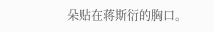朵贴在蒋斯衍的胸口。